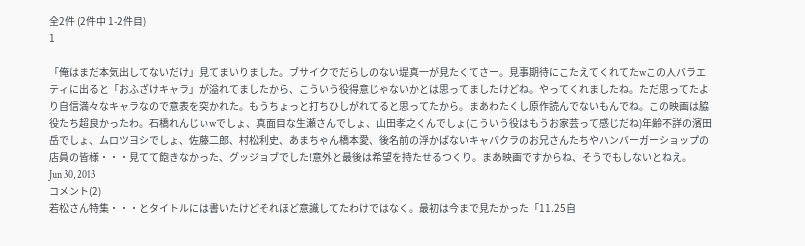全2件 (2件中 1-2件目)
1

「俺はまだ本気出してないだけ」見てまいりました。ブサイクでだらしのない堤真一が見たくてさー。見事期待にこたえてくれてたwこの人バラエティに出ると「おふざけキャラ」が溢れてましたから、こういう役得意じゃないかとは思ってましたけどね。やってくれましたね。ただ思ってたより自信満々なキャラなので意表を突かれた。もうちょっと打ちひしがれてると思ってたから。まあわたくし原作読んでないもんでね。この映画は脇役たち超良かったわ。石橋れんじぃwでしょ、真面目な生瀬さんでしょ、山田孝之くんでしょ(こういう役はもうお家芸って感じだね)年齢不詳の濱田岳でしょ、ムロツヨシでしょ、佐藤二郎、村松利史、あまちゃん橋本愛、後名前の浮かばないキャバクラのお兄さんたちやハンバーガーショップの店員の皆様・・・見てて飽きなかった、グッジョブでした!意外と最後は希望を持たせるつくり。まあ映画ですからね、そうでもしないとねえ。
Jun 30, 2013
コメント(2)
若松さん特集・・・とタイトルには書いたけどそれほど意識してたわけではなく。最初は今まで見たかった「11.25自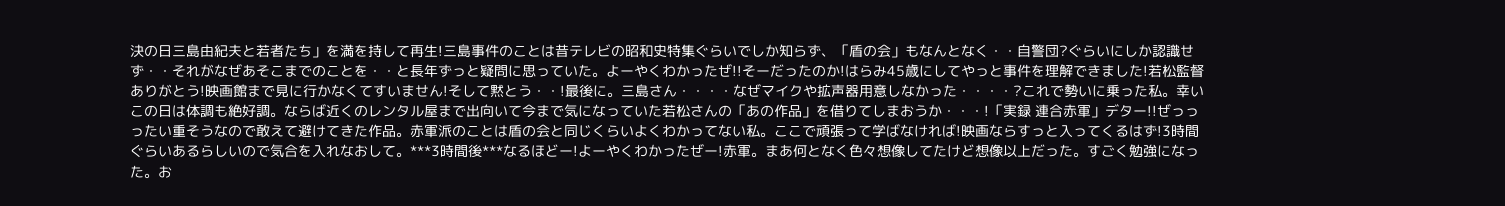決の日三島由紀夫と若者たち」を満を持して再生!三島事件のことは昔テレビの昭和史特集ぐらいでしか知らず、「盾の会」もなんとなく・・自警団?ぐらいにしか認識せず・・それがなぜあそこまでのことを・・と長年ずっと疑問に思っていた。よーやくわかったぜ!!そーだったのか!はらみ45歳にしてやっと事件を理解できました!若松監督ありがとう!映画館まで見に行かなくてすいません!そして黙とう・・!最後に。三島さん・・・・なぜマイクや拡声器用意しなかった・・・・?これで勢いに乗った私。幸いこの日は体調も絶好調。ならば近くのレンタル屋まで出向いて今まで気になっていた若松さんの「あの作品」を借りてしまおうか・・・!「実録 連合赤軍」デター!!ぜっっったい重そうなので敢えて避けてきた作品。赤軍派のことは盾の会と同じくらいよくわかってない私。ここで頑張って学ばなければ!映画ならすっと入ってくるはず!3時間ぐらいあるらしいので気合を入れなおして。***3時間後***なるほどー!よーやくわかったぜー!赤軍。まあ何となく色々想像してたけど想像以上だった。すごく勉強になった。お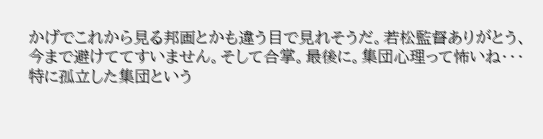かげでこれから見る邦画とかも違う目で見れそうだ。若松監督ありがとう、今まで避けててすいません。そして合掌。最後に。集団心理って怖いね・・・特に孤立した集団という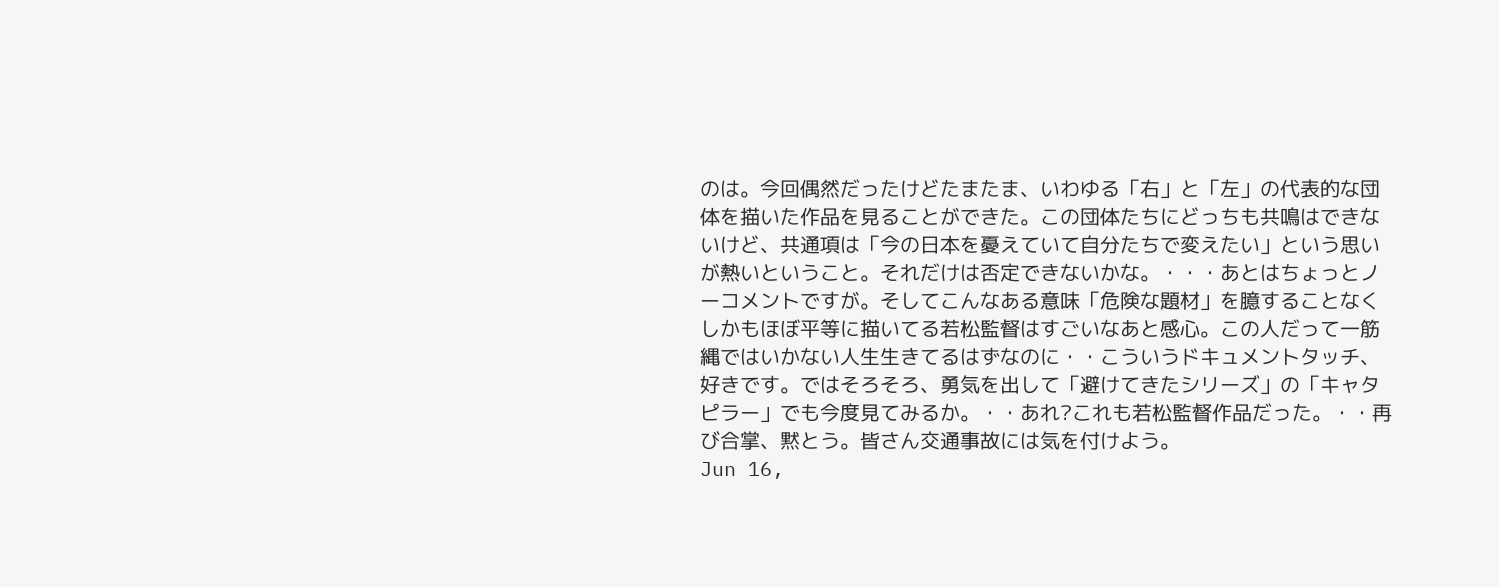のは。今回偶然だったけどたまたま、いわゆる「右」と「左」の代表的な団体を描いた作品を見ることができた。この団体たちにどっちも共鳴はできないけど、共通項は「今の日本を憂えていて自分たちで変えたい」という思いが熱いということ。それだけは否定できないかな。・・・あとはちょっとノーコメントですが。そしてこんなある意味「危険な題材」を臆することなくしかもほぼ平等に描いてる若松監督はすごいなあと感心。この人だって一筋縄ではいかない人生生きてるはずなのに・・こういうドキュメントタッチ、好きです。ではそろそろ、勇気を出して「避けてきたシリーズ」の「キャタピラー」でも今度見てみるか。・・あれ?これも若松監督作品だった。・・再び合掌、黙とう。皆さん交通事故には気を付けよう。
Jun 16,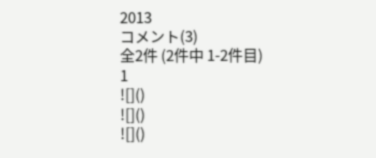2013
コメント(3)
全2件 (2件中 1-2件目)
1
![]()
![]()
![]()